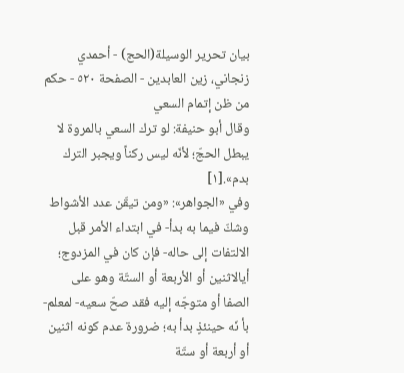بيان تحرير الوسيلة(الحج) - أحمدي زنجاني، زين العابدين - الصفحة ٥٢٠ - حكم من ظن إتمام السعي
وقال أبو حنيفة: لو ترك السعي بالمروة لا يبطل الحجّ؛ لأنّه ليس ركناً ويجبر الترك بدم».[١]
وفي «الجواهر»: «ومن تيقّن عدد الأشواط وشكّ فيما به بدأ- في ابتداء الأمر قبل الالتفات إلى حاله- فإن كان في المزدوج؛ أيالاثنين أو الأربعة أو الستّة وهو على الصفا أو متوجّه إليه فقد صحّ سعيه- لمعلم- بأ نّه حينئذٍ بدأ به؛ ضرورة عدم كونه اثنين أو أربعة أو ستّة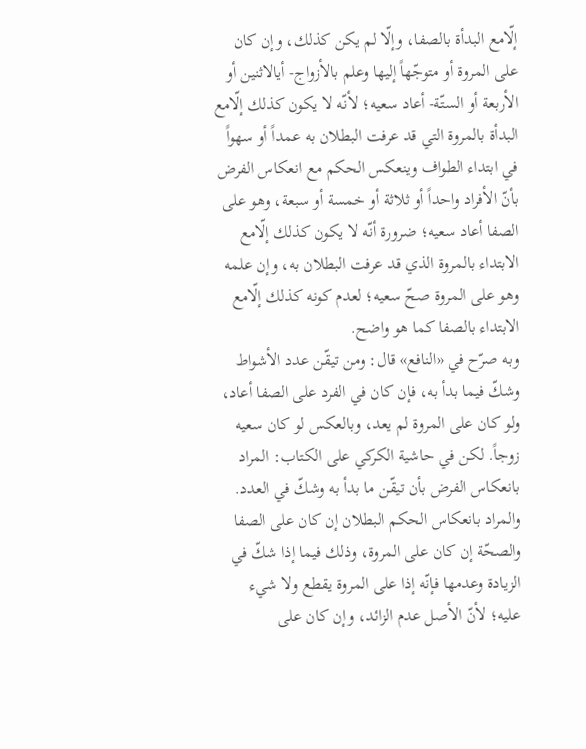إلّامع البدأة بالصفا، وإلّا لم يكن كذلك، وإن كان على المروة أو متوجّهاً إليها وعلم بالأزواج- أيالاثنين أو الأربعة أو الستّة- أعاد سعيه؛ لأنّه لا يكون كذلك إلّامع البدأة بالمروة التي قد عرفت البطلان به عمداً أو سهواً في ابتداء الطواف وينعكس الحكم مع انعكاس الفرض بأنّ الأفراد واحداً أو ثلاثة أو خمسة أو سبعة، وهو على الصفا أعاد سعيه؛ ضرورة أنّه لا يكون كذلك إلّامع الابتداء بالمروة الذي قد عرفت البطلان به، وإن علمه وهو على المروة صحّ سعيه؛ لعدم كونه كذلك إلّامع الابتداء بالصفا كما هو واضح.
وبه صرّح في «النافع» قال: ومن تيقّن عدد الأشواط وشكّ فيما بدأ به، فإن كان في الفرد على الصفا أعاد، ولو كان على المروة لم يعد، وبالعكس لو كان سعيه زوجاً. لكن في حاشية الكركي على الكتاب: المراد بانعكاس الفرض بأن تيقّن ما بدأ به وشكّ في العدد. والمراد بانعكاس الحكم البطلان إن كان على الصفا والصحّة إن كان على المروة، وذلك فيما إذا شكّ في الزيادة وعدمها فإنّه إذا على المروة يقطع ولا شيء عليه؛ لأنّ الأصل عدم الزائد، وإن كان على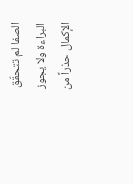الصفا لم تتحقّق البراءة ولا يجوز الإكمال حذراً من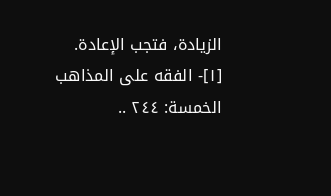الزيادة، فتجب الإعادة.
[١]- الفقه على المذاهب الخمسة: ٢٤٤ ..